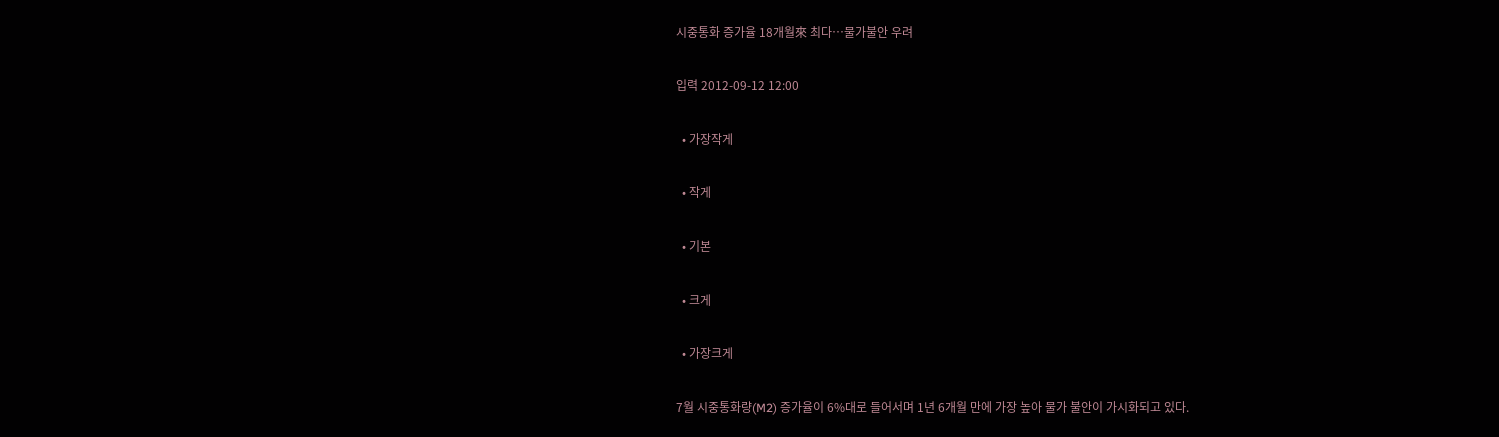시중통화 증가율 18개월來 최다…물가불안 우려

입력 2012-09-12 12:00

  • 가장작게

  • 작게

  • 기본

  • 크게

  • 가장크게

7월 시중통화량(M2) 증가율이 6%대로 들어서며 1년 6개월 만에 가장 높아 물가 불안이 가시화되고 있다.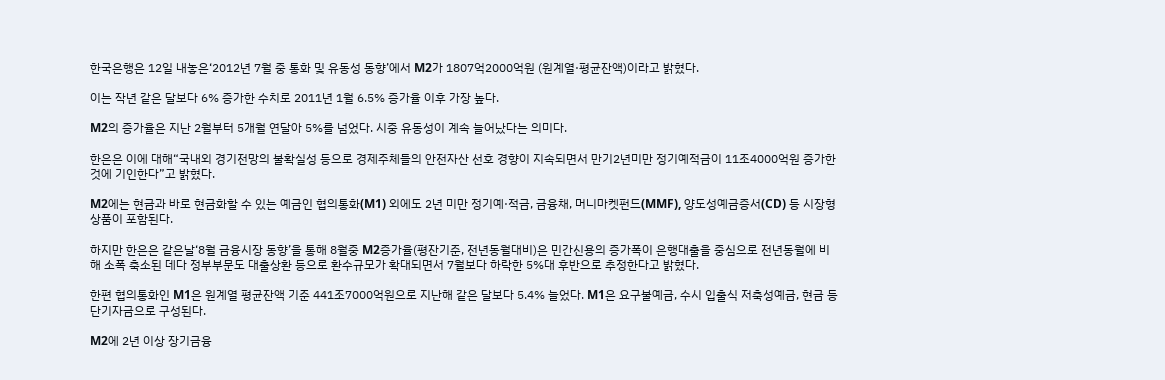한국은행은 12일 내놓은‘2012년 7월 중 통화 및 유동성 동향’에서 M2가 1807억2000억원 (원계열·평균잔액)이라고 밝혔다.

이는 작년 같은 달보다 6% 증가한 수치로 2011년 1월 6.5% 증가율 이후 가장 높다.

M2의 증가율은 지난 2월부터 5개월 연달아 5%를 넘었다. 시중 유동성이 계속 늘어났다는 의미다.

한은은 이에 대해“국내외 경기전망의 불확실성 등으로 경제주체들의 안전자산 선호 경향이 지속되면서 만기2년미만 정기예적금이 11조4000억원 증가한 것에 기인한다”고 밝혔다.

M2에는 현금과 바로 현금화할 수 있는 예금인 협의통화(M1) 외에도 2년 미만 정기예·적금, 금융채, 머니마켓펀드(MMF), 양도성예금증서(CD) 등 시장형 상품이 포함된다.

하지만 한은은 같은날‘8월 금융시장 동향’을 통해 8월중 M2증가율(평잔기준, 전년동월대비)은 민간신용의 증가폭이 은행대출을 중심으로 전년동월에 비해 소폭 축소된 데다 정부부문도 대출상환 등으로 환수규모가 확대되면서 7월보다 하락한 5%대 후반으로 추정한다고 밝혔다.

한편 협의통화인 M1은 원계열 평균잔액 기준 441조7000억원으로 지난해 같은 달보다 5.4% 늘었다. M1은 요구불예금, 수시 입출식 저축성예금, 현금 등 단기자금으로 구성된다.

M2에 2년 이상 장기금융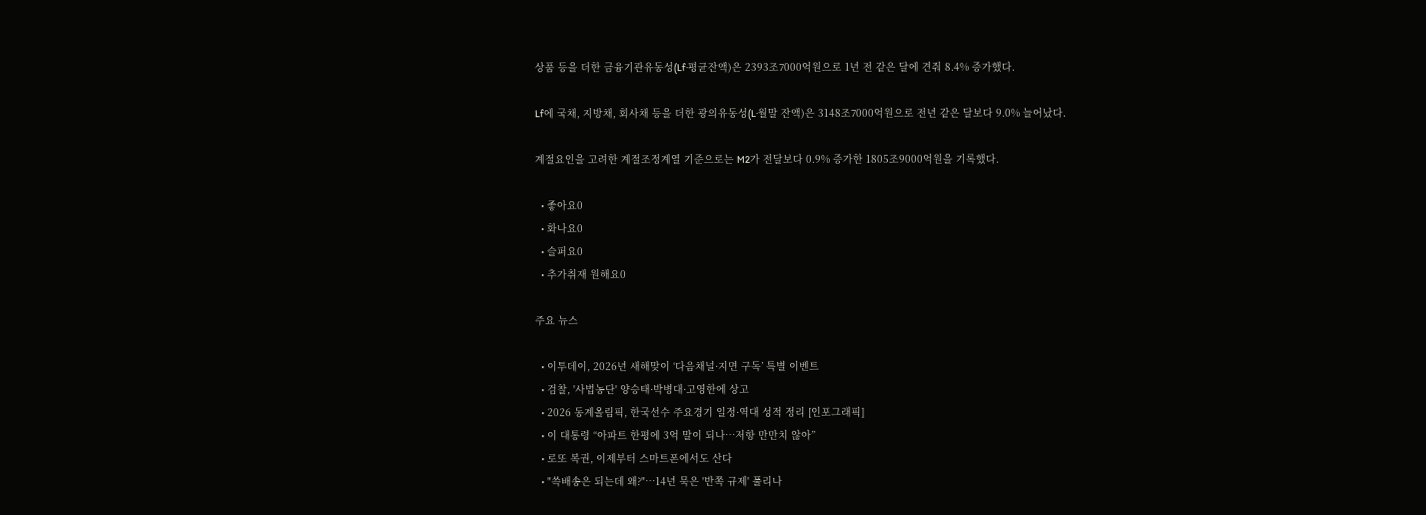상품 등을 더한 금융기관유동성(Lf·평균잔액)은 2393조7000억원으로 1년 전 같은 달에 견줘 8.4% 증가했다.

Lf에 국채, 지방채, 회사채 등을 더한 광의유동성(L·월말 잔액)은 3148조7000억원으로 전년 같은 달보다 9.0% 늘어났다.

계절요인을 고려한 계절조정계열 기준으로는 M2가 전달보다 0.9% 증가한 1805조9000억원을 기록했다.

  • 좋아요0
  • 화나요0
  • 슬퍼요0
  • 추가취재 원해요0

주요 뉴스

  • 이투데이, 2026년 새해맞이 ‘다음채널·지면 구독’ 특별 이벤트
  • 검찰, '사법농단' 양승태·박병대·고영한에 상고
  • 2026 동계올림픽, 한국선수 주요경기 일정·역대 성적 정리 [인포그래픽]
  • 이 대통령 “아파트 한평에 3억 말이 되나…저항 만만치 않아”
  • 로또 복권, 이제부터 스마트폰에서도 산다
  • "쓱배송은 되는데 왜?"…14년 묵은 '반쪽 규제' 풀리나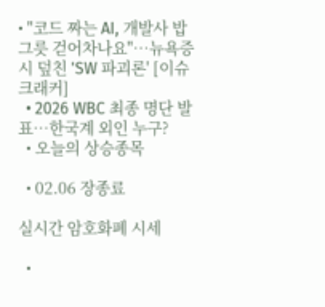• "코드 짜는 AI, 개발사 밥그릇 걷어차나요"…뉴욕증시 덮친 'SW 파괴론' [이슈크래커]
  • 2026 WBC 최종 명단 발표…한국계 외인 누구?
  • 오늘의 상승종목

  • 02.06 장종료

실시간 암호화폐 시세

  •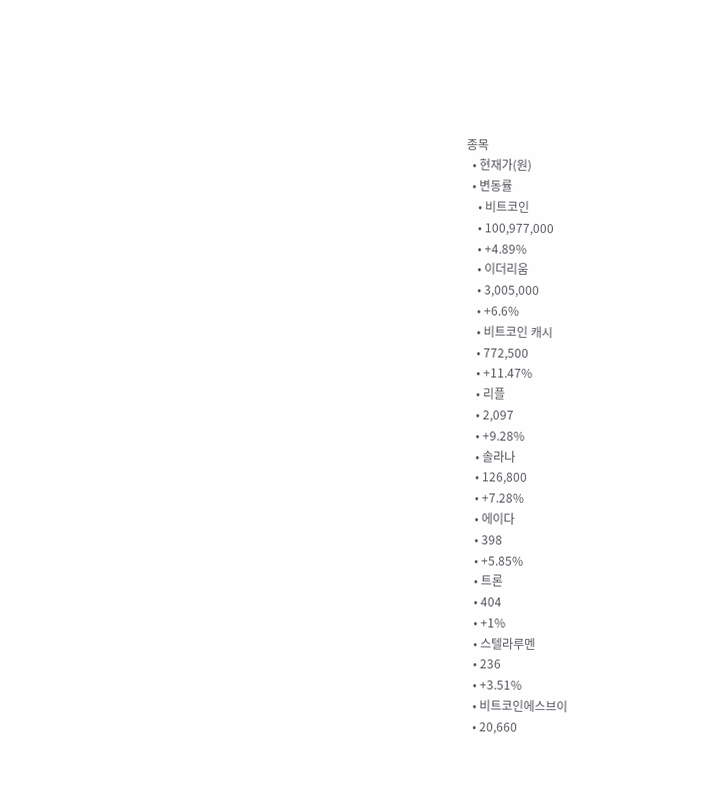종목
  • 현재가(원)
  • 변동률
    • 비트코인
    • 100,977,000
    • +4.89%
    • 이더리움
    • 3,005,000
    • +6.6%
    • 비트코인 캐시
    • 772,500
    • +11.47%
    • 리플
    • 2,097
    • +9.28%
    • 솔라나
    • 126,800
    • +7.28%
    • 에이다
    • 398
    • +5.85%
    • 트론
    • 404
    • +1%
    • 스텔라루멘
    • 236
    • +3.51%
    • 비트코인에스브이
    • 20,660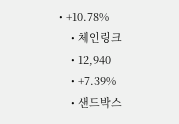• +10.78%
    • 체인링크
    • 12,940
    • +7.39%
    • 샌드박스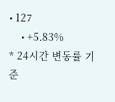• 127
    • +5.83%
* 24시간 변동률 기준